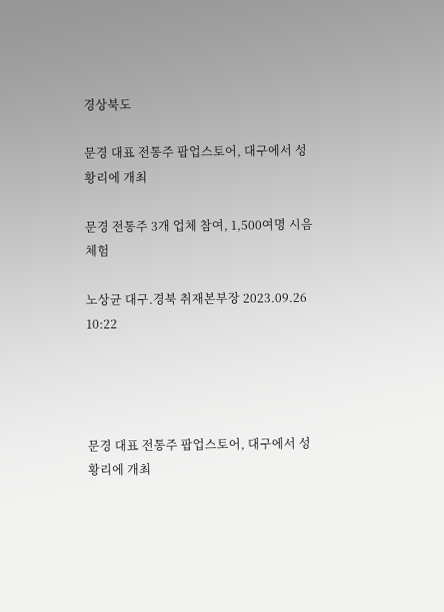경상북도

문경 대표 전통주 팝업스토어, 대구에서 성황리에 개최

문경 전통주 3개 업체 참여, 1,500여명 시음 체험

노상균 대구.경북 취재본부장 2023.09.26 10:22




문경 대표 전통주 팝업스토어, 대구에서 성황리에 개최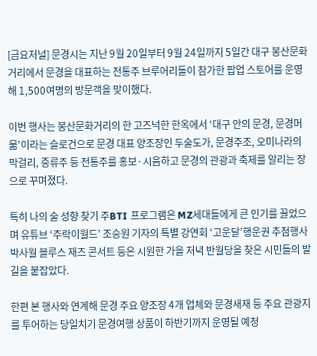[금요저널] 문경시는 지난 9월 20일부터 9월 24일까지 5일간 대구 봉산문화거리에서 문경을 대표하는 전통주 브루어리들이 참가한 팝업 스토어를 운영해 1,500여명의 방문객을 맞이했다.

이번 행사는 봉산문화거리의 한 고즈넉한 한옥에서 ‘대구 안의 문경, 문경머묾’이라는 슬로건으로 문경 대표 양조장인 두술도가, 문경주조, 오미나라의 막걸리, 증류주 등 전통주를 홍보·시음하고 문경의 관광과 축제를 알리는 장으로 꾸며졌다.

특히 나의 술 성향 찾기 주BTI 프로그램은 MZ세대들에게 큰 인기를 끌었으며 유튜브 ‘주락이월드’ 조승원 기자의 특별 강연회 ‘고운달’행운권 추첨행사 박사월 블루스 재즈 콘서트 등은 시원한 가을 저녁 반월당을 찾은 시민들의 발길을 붙잡았다.

한편 본 행사와 연계해 문경 주요 양조장 4개 업체와 문경새재 등 주요 관광지를 투어하는 당일치기 문경여행 상품이 하반기까지 운영될 예정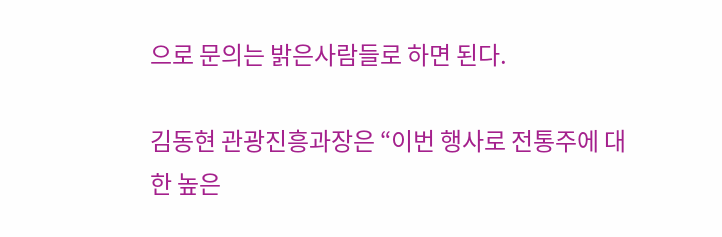으로 문의는 밝은사람들로 하면 된다.

김동현 관광진흥과장은 “이번 행사로 전통주에 대한 높은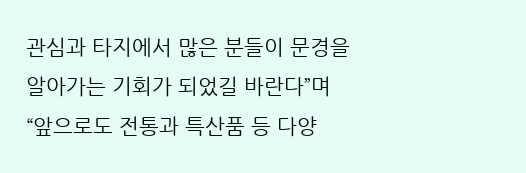관심과 타지에서 많은 분들이 문경을 알아가는 기회가 되었길 바란다”며 “앞으로도 전통과 특산품 등 다양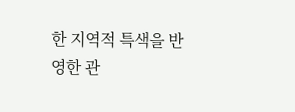한 지역적 특색을 반영한 관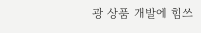광 상품 개발에 힘쓰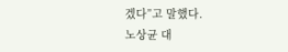겠다”고 말했다.
노상균 대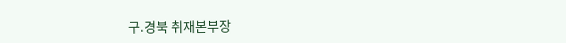구.경북 취재본부장